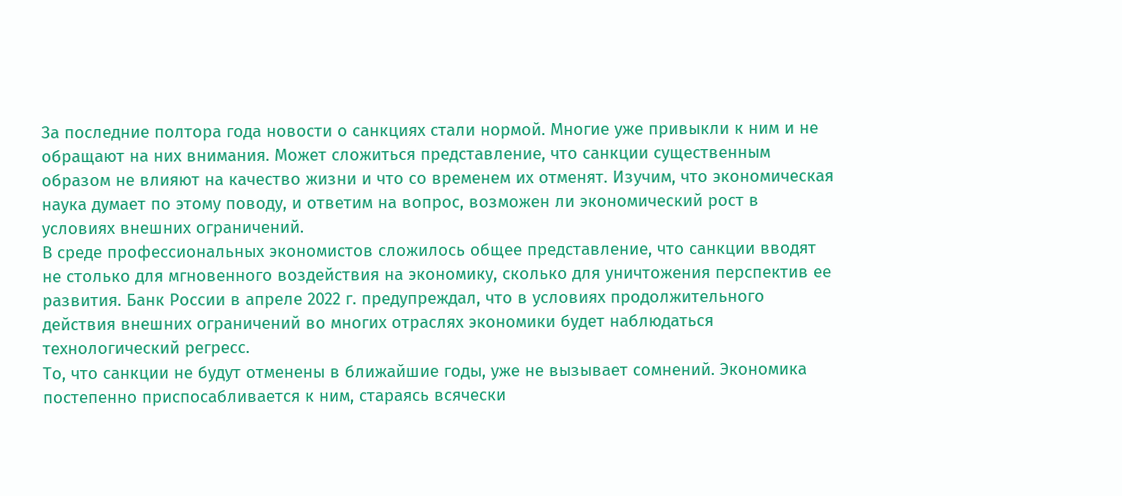За последние полтора года новости о санкциях стали нормой. Многие уже привыкли к ним и не обращают на них внимания. Может сложиться представление, что санкции существенным образом не влияют на качество жизни и что со временем их отменят. Изучим, что экономическая наука думает по этому поводу, и ответим на вопрос, возможен ли экономический рост в условиях внешних ограничений.
В среде профессиональных экономистов сложилось общее представление, что санкции вводят не столько для мгновенного воздействия на экономику, сколько для уничтожения перспектив ее развития. Банк России в апреле 2022 г. предупреждал, что в условиях продолжительного действия внешних ограничений во многих отраслях экономики будет наблюдаться технологический регресс.
То, что санкции не будут отменены в ближайшие годы, уже не вызывает сомнений. Экономика постепенно приспосабливается к ним, стараясь всячески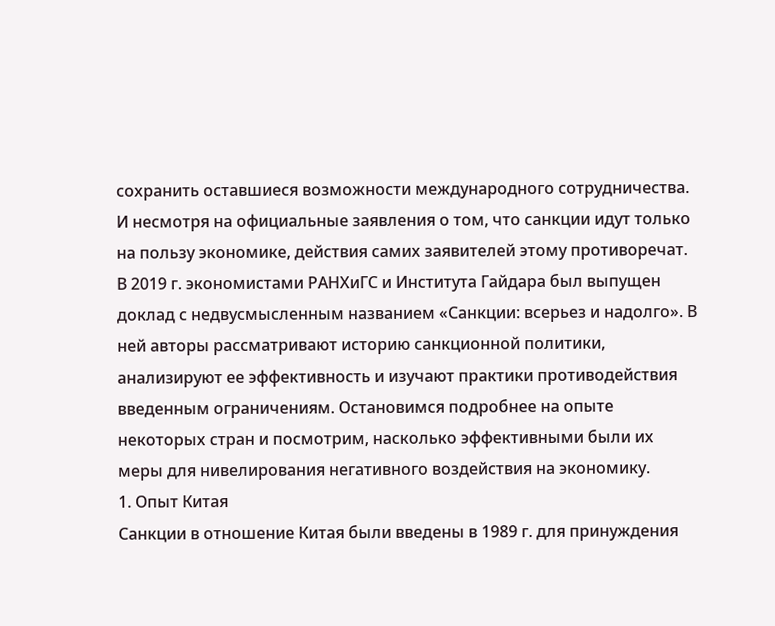сохранить оставшиеся возможности международного сотрудничества. И несмотря на официальные заявления о том, что санкции идут только на пользу экономике, действия самих заявителей этому противоречат.
В 2019 г. экономистами РАНХиГС и Института Гайдара был выпущен доклад с недвусмысленным названием «Санкции: всерьез и надолго». В ней авторы рассматривают историю санкционной политики, анализируют ее эффективность и изучают практики противодействия введенным ограничениям. Остановимся подробнее на опыте некоторых стран и посмотрим, насколько эффективными были их меры для нивелирования негативного воздействия на экономику.
1. Опыт Китая
Санкции в отношение Китая были введены в 1989 г. для принуждения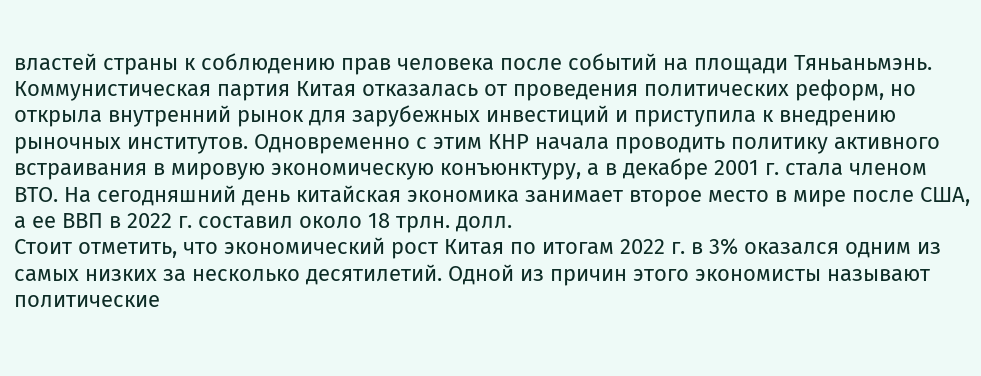властей страны к соблюдению прав человека после событий на площади Тяньаньмэнь. Коммунистическая партия Китая отказалась от проведения политических реформ, но открыла внутренний рынок для зарубежных инвестиций и приступила к внедрению рыночных институтов. Одновременно с этим КНР начала проводить политику активного встраивания в мировую экономическую конъюнктуру, а в декабре 2001 г. стала членом ВТО. На сегодняшний день китайская экономика занимает второе место в мире после США, а ее ВВП в 2022 г. составил около 18 трлн. долл.
Стоит отметить, что экономический рост Китая по итогам 2022 г. в 3% оказался одним из самых низких за несколько десятилетий. Одной из причин этого экономисты называют политические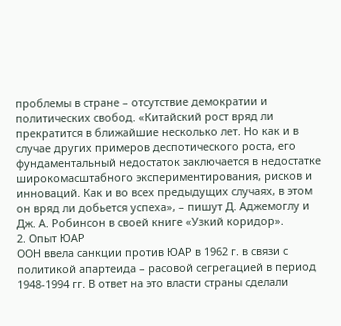проблемы в стране – отсутствие демократии и политических свобод. «Китайский рост вряд ли прекратится в ближайшие несколько лет. Но как и в случае других примеров деспотического роста, его фундаментальный недостаток заключается в недостатке широкомасштабного экспериментирования, рисков и инноваций. Как и во всех предыдущих случаях, в этом он вряд ли добьется успеха», – пишут Д. Аджемоглу и Дж. А. Робинсон в своей книге «Узкий коридор».
2. Опыт ЮАР
ООН ввела санкции против ЮАР в 1962 г. в связи с политикой апартеида – расовой сегрегацией в период 1948-1994 гг. В ответ на это власти страны сделали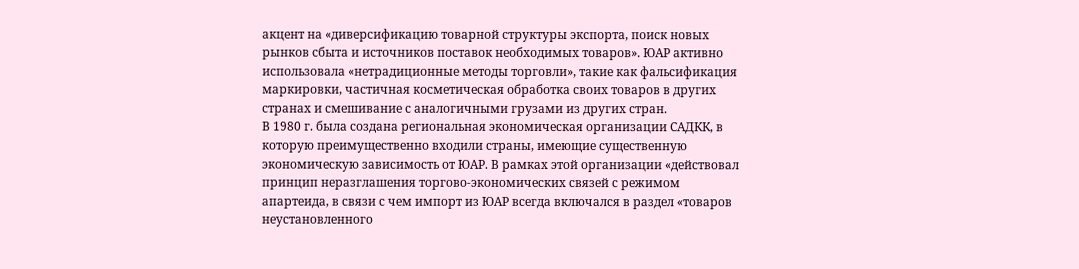акцент на «диверсификацию товарной структуры экспорта, поиск новых рынков сбыта и источников поставок необходимых товаров». ЮАР активно использовала «нетрадиционные методы торговли», такие как фальсификация маркировки, частичная косметическая обработка своих товаров в других странах и смешивание с аналогичными грузами из других стран.
В 1980 г. была создана региональная экономическая организации САДКК, в которую преимущественно входили страны, имеющие существенную экономическую зависимость от ЮАР. В рамках этой организации «действовал принцип неразглашения торгово-экономических связей с режимом апартеида, в связи с чем импорт из ЮАР всегда включался в раздел «товаров неустановленного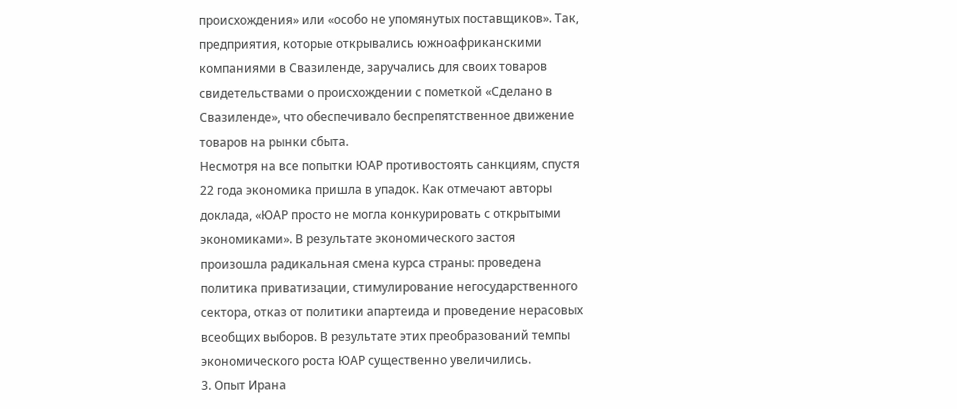происхождения» или «особо не упомянутых поставщиков». Так, предприятия, которые открывались южноафриканскими компаниями в Свазиленде, заручались для своих товаров свидетельствами о происхождении с пометкой «Сделано в Свазиленде», что обеспечивало беспрепятственное движение товаров на рынки сбыта.
Несмотря на все попытки ЮАР противостоять санкциям, спустя 22 года экономика пришла в упадок. Как отмечают авторы доклада, «ЮАР просто не могла конкурировать с открытыми экономиками». В результате экономического застоя произошла радикальная смена курса страны: проведена политика приватизации, стимулирование негосударственного сектора, отказ от политики апартеида и проведение нерасовых всеобщих выборов. В результате этих преобразований темпы экономического роста ЮАР существенно увеличились.
3. Опыт Ирана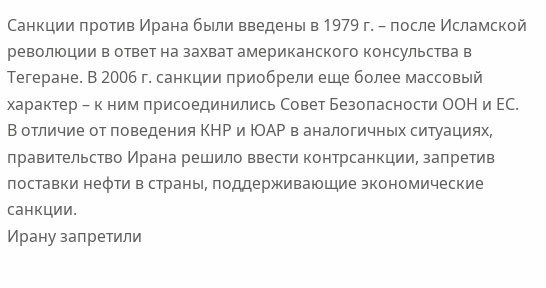Санкции против Ирана были введены в 1979 г. – после Исламской революции в ответ на захват американского консульства в Тегеране. В 2006 г. санкции приобрели еще более массовый характер – к ним присоединились Совет Безопасности ООН и ЕС. В отличие от поведения КНР и ЮАР в аналогичных ситуациях, правительство Ирана решило ввести контрсанкции, запретив поставки нефти в страны, поддерживающие экономические санкции.
Ирану запретили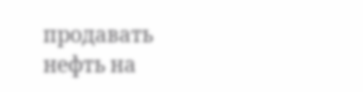продавать нефть на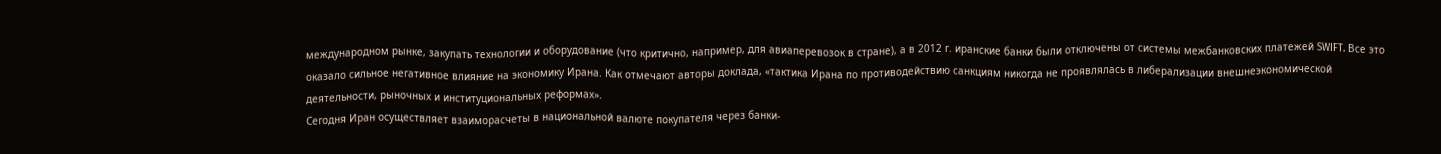международном рынке, закупать технологии и оборудование (что критично, например, для авиаперевозок в стране), а в 2012 г. иранские банки были отключены от системы межбанковских платежей SWIFT. Все это оказало сильное негативное влияние на экономику Ирана. Как отмечают авторы доклада, «тактика Ирана по противодействию санкциям никогда не проявлялась в либерализации внешнеэкономической деятельности, рыночных и институциональных реформах».
Сегодня Иран осуществляет взаиморасчеты в национальной валюте покупателя через банки-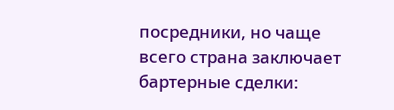посредники, но чаще всего страна заключает бартерные сделки: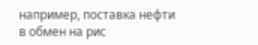например, поставка нефти в обмен на рис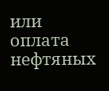или оплата нефтяных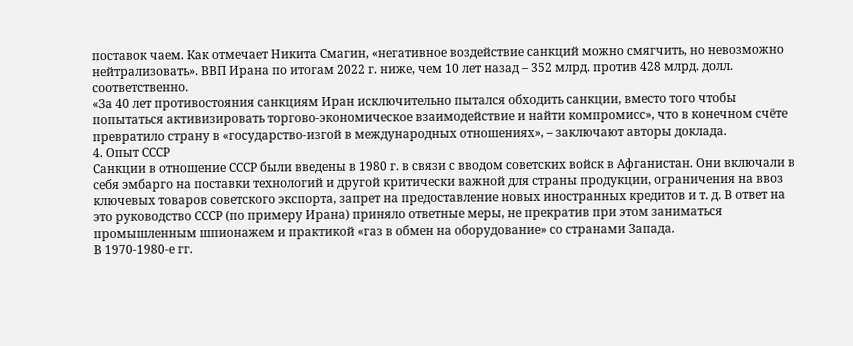поставок чаем. Как отмечает Никита Смагин, «негативное воздействие санкций можно смягчить, но невозможно нейтрализовать». ВВП Ирана по итогам 2022 г. ниже, чем 10 лет назад – 352 млрд. против 428 млрд. долл. соответственно.
«За 40 лет противостояния санкциям Иран исключительно пытался обходить санкции, вместо того чтобы попытаться активизировать торгово-экономическое взаимодействие и найти компромисс», что в конечном счёте превратило страну в «государство-изгой в международных отношениях», – заключают авторы доклада.
4. Опыт СССР
Санкции в отношение СССР были введены в 1980 г. в связи с вводом советских войск в Афганистан. Они включали в себя эмбарго на поставки технологий и другой критически важной для страны продукции, ограничения на ввоз ключевых товаров советского экспорта, запрет на предоставление новых иностранных кредитов и т. д. В ответ на это руководство СССР (по примеру Ирана) приняло ответные меры, не прекратив при этом заниматься промышленным шпионажем и практикой «газ в обмен на оборудование» со странами Запада.
В 1970-1980-е гг.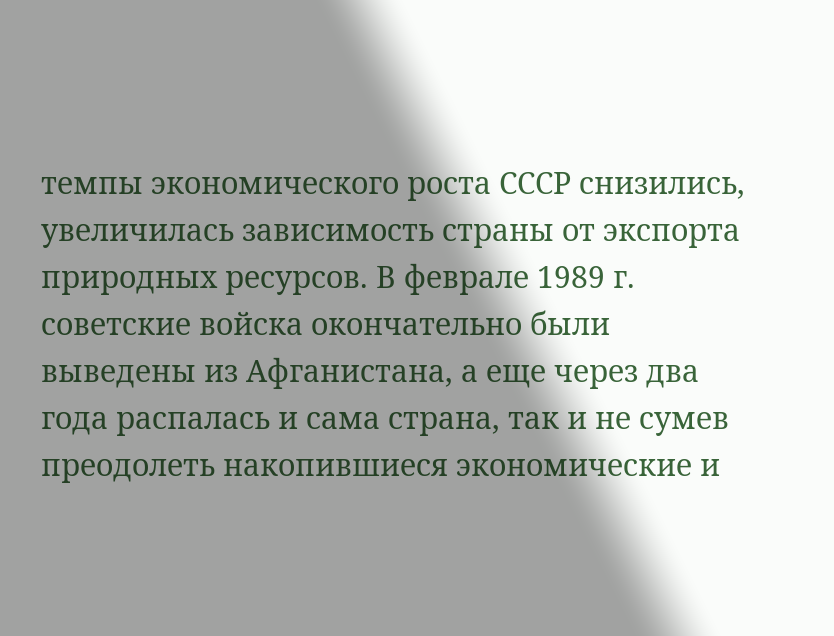темпы экономического роста CССР снизились, увеличилась зависимость страны от экспорта природных ресурсов. В феврале 1989 г. советские войска окончательно были выведены из Афганистана, а еще через два года распалась и сама страна, так и не сумев преодолеть накопившиеся экономические и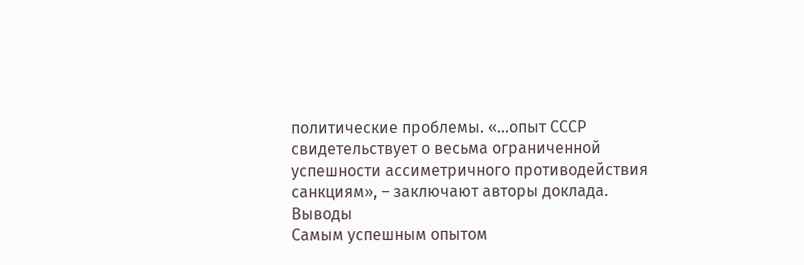политические проблемы. «...опыт СССР свидетельствует о весьма ограниченной успешности ассиметричного противодействия санкциям», – заключают авторы доклада.
Выводы
Самым успешным опытом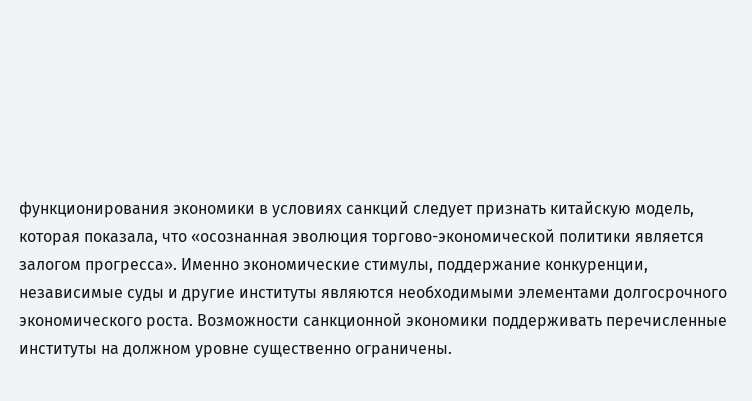функционирования экономики в условиях санкций следует признать китайскую модель, которая показала, что «осознанная эволюция торгово-экономической политики является залогом прогресса». Именно экономические стимулы, поддержание конкуренции, независимые суды и другие институты являются необходимыми элементами долгосрочного экономического роста. Возможности санкционной экономики поддерживать перечисленные институты на должном уровне существенно ограничены.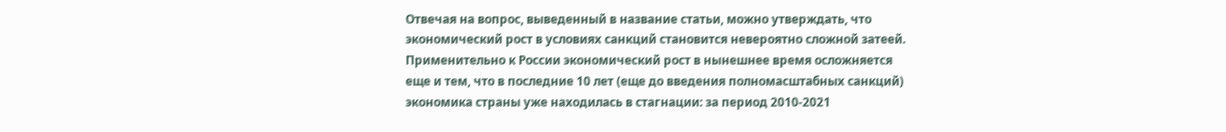Отвечая на вопрос, выведенный в название статьи, можно утверждать, что экономический рост в условиях санкций становится невероятно сложной затеей. Применительно к России экономический рост в нынешнее время осложняется еще и тем, что в последние 10 лет (еще до введения полномасштабных санкций) экономика страны уже находилась в стагнации: за период 2010-2021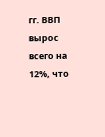гг. ВВП вырос всего на 12%, что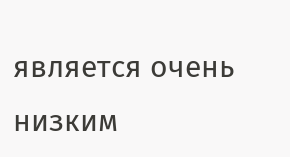является очень низким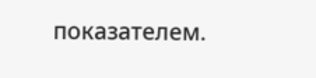показателем.